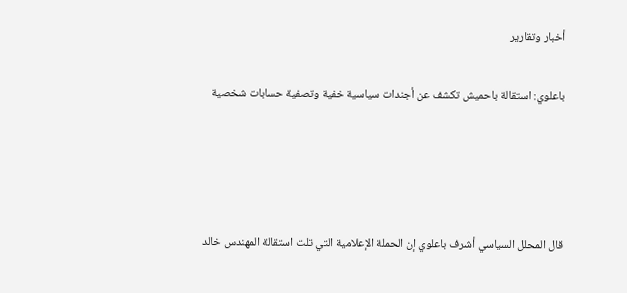أخبار وتقارير

باعلوي: استقالة باحميش تكشف عن أجندات سياسية خفية وتصفية حسابات شخصية




قال المحلل السياسي أشرف باعلوي إن الحملة الإعلامية التي تلت استقالة المهندس خالد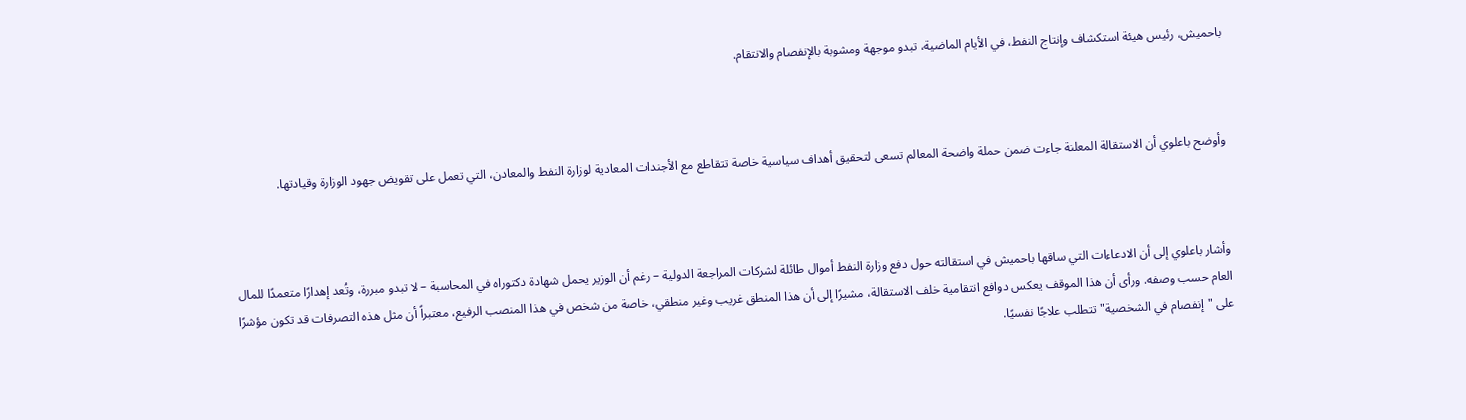باحميش، رئيس هيئة استكشاف وإنتاج النفط، في الأيام الماضية، تبدو موجهة ومشوبة بالإنفصام والانتقام.



وأوضح باعلوي أن الاستقالة المعلنة جاءت ضمن حملة واضحة المعالم تسعى لتحقيق أهداف سياسية خاصة تتقاطع مع الأجندات المعادية لوزارة النفط والمعادن، التي تعمل على تقويض جهود الوزارة وقيادتها.



وأشار باعلوي إلى أن الادعاءات التي ساقها باحميش في استقالته حول دفع وزارة النفط أموال طائلة لشركات المراجعة الدولية – رغم أن الوزير يحمل شهادة دكتوراه في المحاسبة – لا تبدو مبررة، وتُعد إهدارًا متعمدًا للمال العام حسب وصفه. ورأى أن هذا الموقف يعكس دوافع انتقامية خلف الاستقالة، مشيرًا إلى أن هذا المنطق غريب وغير منطقي، خاصة من شخص في هذا المنصب الرفيع، معتبراً أن مثل هذه التصرفات قد تكون مؤشرًا على "إنفصام في الشخصية" تتطلب علاجًا نفسيًا.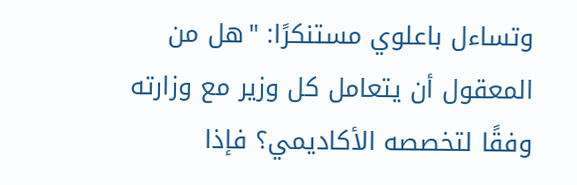وتساءل باعلوي مستنكرًا: "هل من المعقول أن يتعامل كل وزير مع وزارته وفقًا لتخصصه الأكاديمي؟ فإذا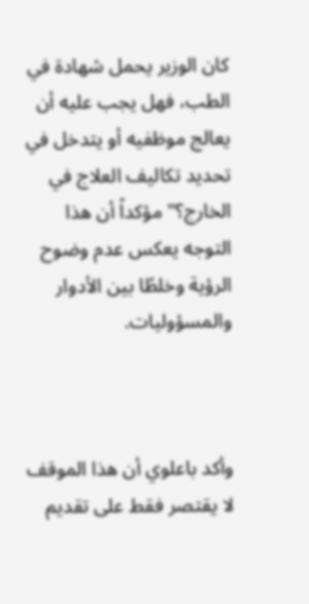كان الوزير يحمل شهادة في الطب، فهل يجب عليه أن يعالج موظفيه أو يتدخل في تحديد تكاليف العلاج في الخارج؟" مؤكداً أن هذا التوجه يعكس عدم وضوح الرؤية وخلطًا بين الأدوار والمسؤوليات.



وأكد باعلوي أن هذا الموقف لا يقتصر فقط على تقديم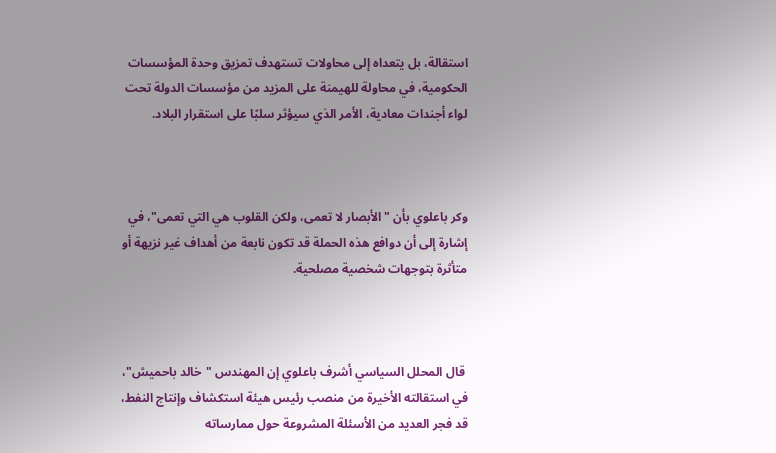استقالة، بل يتعداه إلى محاولات تستهدف تمزيق وحدة المؤسسات الحكومية، في محاولة للهيمنة على المزيد من مؤسسات الدولة تحت لواء أجندات معادية، الأمر الذي سيؤثر سلبًا على استقرار البلاد.



وكر باعلوي بأن "الأبصار لا تعمى، ولكن القلوب هي التي تعمى"، في إشارة إلى أن دوافع هذه الحملة قد تكون نابعة من أهداف غير نزيهة أو متأثرة بتوجهات شخصية مصلحية.



 قال المحلل السياسي أشرف باعلوي إن المهندس "خالد باحميش"، في استقالته الأخيرة من منصب رئيس هيئة استكشاف وإنتاج النفط، قد فجر العديد من الأسئلة المشروعة حول ممارساته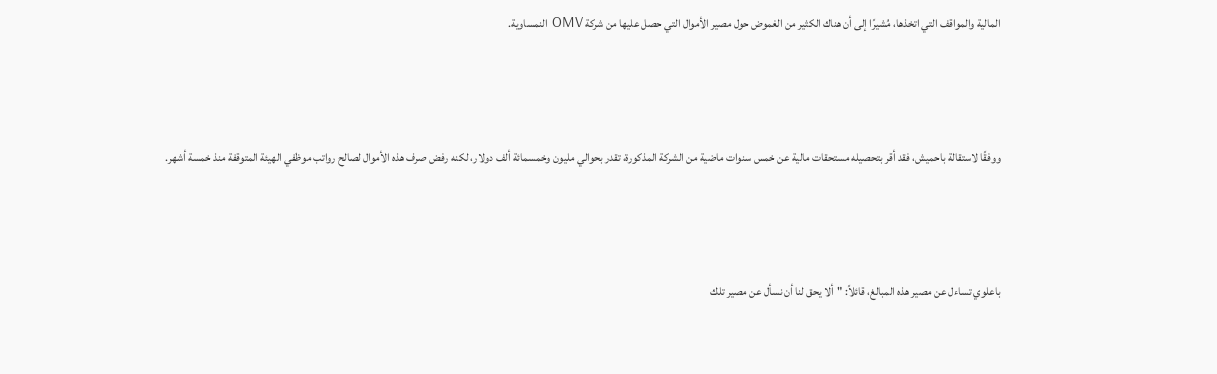المالية والمواقف التي اتخذها، مُشيرًا إلى أن هناك الكثير من الغموض حول مصير الأموال التي حصل عليها من شركة OMV النمساوية.



ووفقًا لاستقالة باحميش، فقد أقر بتحصيله مستحقات مالية عن خمس سنوات ماضية من الشركة المذكورة، تقدر بحوالي مليون وخمسمائة ألف دولار، لكنه رفض صرف هذه الأموال لصالح رواتب موظفي الهيئة المتوقفة منذ خمسة أشهر.



باعلوي تساءل عن مصير هذه المبالغ، قائلاً: "ألا يحق لنا أن نسأل عن مصير تلك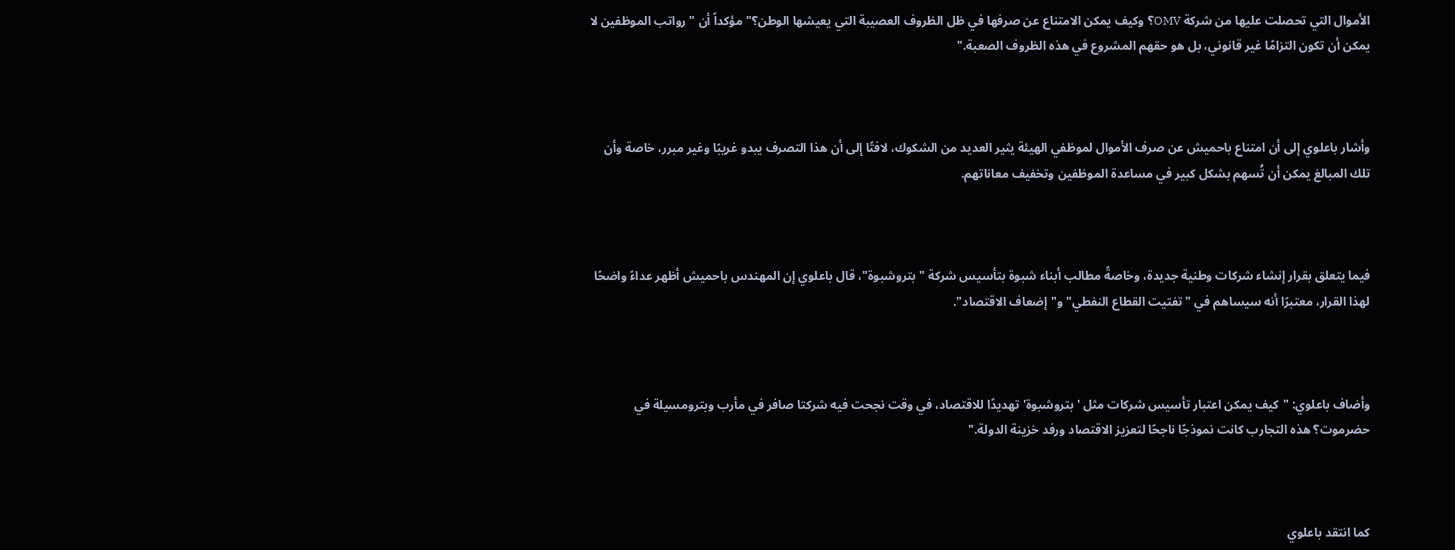الأموال التي تحصلت عليها من شركة OMV؟ وكيف يمكن الامتناع عن صرفها في ظل الظروف العصيبة التي يعيشها الوطن؟" مؤكداً أن "رواتب الموظفين لا يمكن أن تكون التزامًا غير قانوني، بل هو حقهم المشروع في هذه الظروف الصعبة."



وأشار باعلوي إلى أن امتناع باحميش عن صرف الأموال لموظفي الهيئة يثير العديد من الشكوك، لافتًا إلى أن هذا التصرف يبدو غريبًا وغير مبرر، خاصة وأن تلك المبالغ يمكن أن تُسهم بشكل كبير في مساعدة الموظفين وتخفيف معاناتهم.



فيما يتعلق بقرار إنشاء شركات وطنية جديدة، وخاصةً مطالب أبناء شبوة بتأسيس شركة "بتروشبوة"، قال باعلوي إن المهندس باحميش أظهر عداءً واضحًا لهذا القرار، معتبرًا أنه سيساهم في "تفتيت القطاع النفطي" و"إضعاف الاقتصاد".



وأضاف باعلوي: "كيف يمكن اعتبار تأسيس شركات مثل 'بتروشبوة' تهديدًا للاقتصاد، في وقت نجحت فيه شركتا صافر في مأرب وبترومسيلة في حضرموت؟ هذه التجارب كانت نموذجًا ناجحًا لتعزيز الاقتصاد ورفد خزينة الدولة."



كما انتقد باعلوي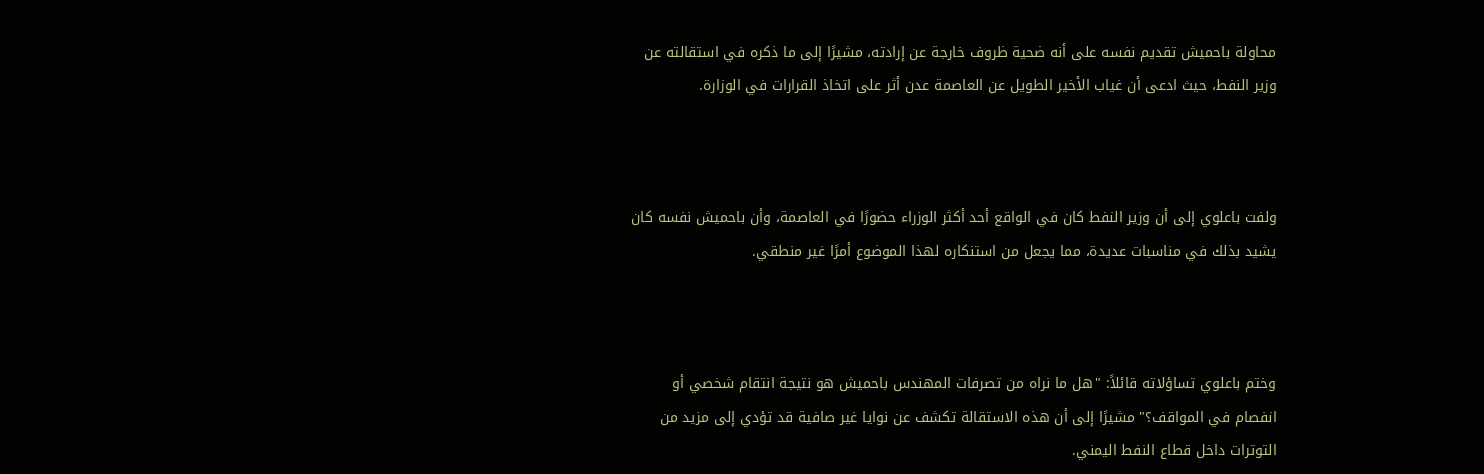محاولة باحميش تقديم نفسه على أنه ضحية ظروف خارجة عن إرادته، مشيرًا إلى ما ذكره في استقالته عن وزير النفط، حيث ادعى أن غياب الأخير الطويل عن العاصمة عدن أثر على اتخاذ القرارات في الوزارة.



ولفت باعلوي إلى أن وزير النفط كان في الواقع أحد أكثر الوزراء حضورًا في العاصمة، وأن باحميش نفسه كان يشيد بذلك في مناسبات عديدة، مما يجعل من استنكاره لهذا الموضوع أمرًا غير منطقي.



وختم باعلوي تساؤلاته قائلاً: "هل ما نراه من تصرفات المهندس باحميش هو نتيجة انتقام شخصي أو انفصام في المواقف؟" مشيرًا إلى أن هذه الاستقالة تكشف عن نوايا غير صافية قد تؤدي إلى مزيد من التوترات داخل قطاع النفط اليمني.